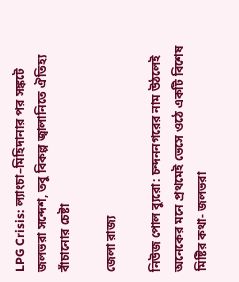LPG Crisis: ল্যাংচা–মিহিদানার পর সঙ্কটে জলভরা সন্দেশ, তবু বিকল্প জ্বালানিতে ঐতিহ্য বাঁচানোর চেষ্টা

জেলা রাজ্য

নিউজ পোল ব্যুরো: চন্দননগরের নাম উঠলেই অনেকের মনে প্রথমেই ভেসে ওঠে একটি বিশেষ মিষ্টির কথা- জলভরা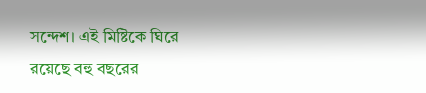সন্দেশ। এই মিষ্টিকে ঘিরে রয়েছে বহু বছরের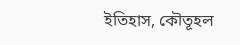ইতিহাস, কৌতূহল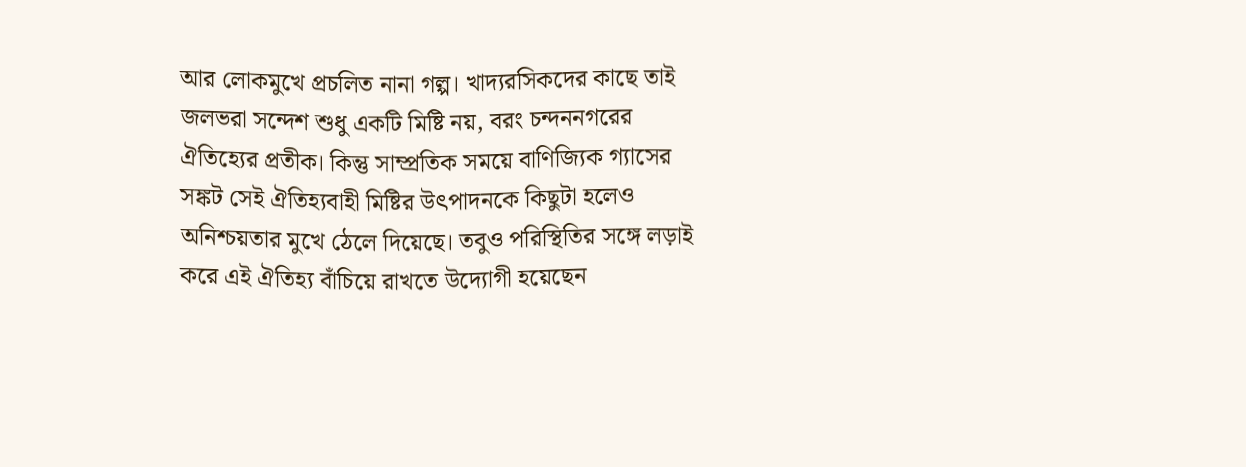আর লোকমুখে প্রচলিত নানা গল্প। খাদ্যরসিকদের কাছে তাই জলভরা সন্দেশ শুধু একটি মিষ্টি নয়, বরং চন্দননগরের ঐতিহ্যের প্রতীক। কিন্তু সাম্প্রতিক সময়ে বাণিজ্যিক গ্যাসের সঙ্কট সেই ঐতিহ্যবাহী মিষ্টির উৎপাদনকে কিছুটা হলেও অনিশ্চয়তার মুখে ঠেলে দিয়েছে। তবুও পরিস্থিতির সঙ্গে লড়াই করে এই ঐতিহ্য বাঁচিয়ে রাখতে উদ্যোগী হয়েছেন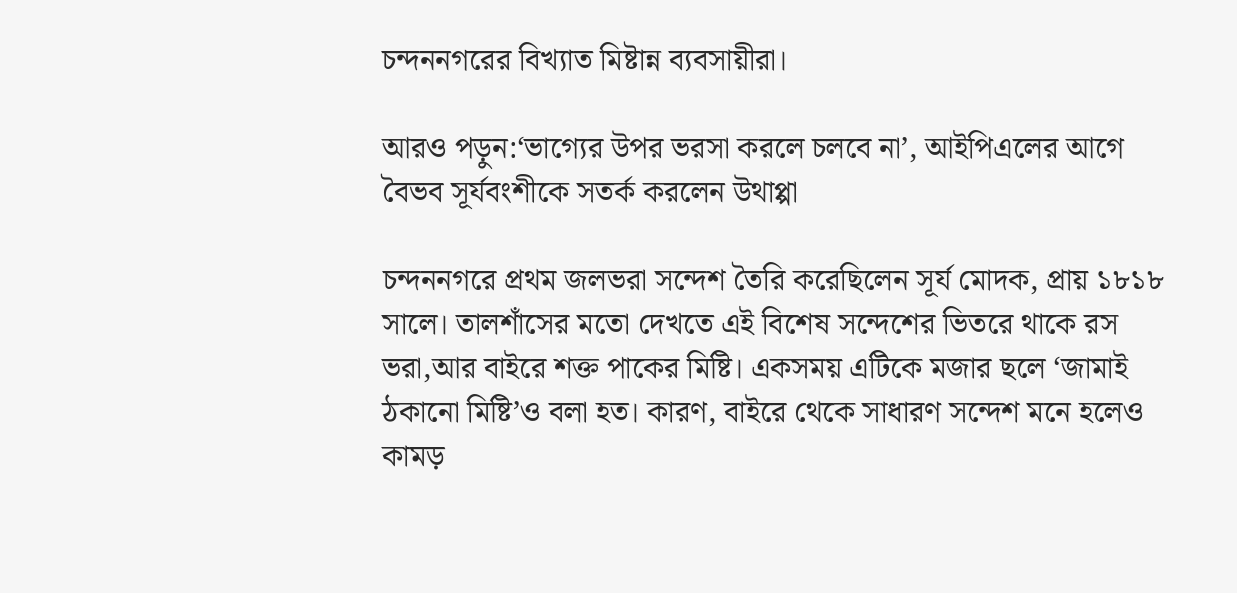চন্দননগরের বিখ্যাত মিষ্টান্ন ব্যবসায়ীরা।

আরও পড়ুন:‘ভাগ্যের উপর ভরসা করলে চলবে না’, আইপিএলের আগে বৈভব সূর্যবংশীকে সতর্ক করলেন উথাপ্পা

চন্দননগরে প্রথম জলভরা সন্দেশ তৈরি করেছিলেন সূর্য মোদক, প্রায় ১৮১৮ সালে। তালশাঁসের মতো দেখতে এই বিশেষ সন্দেশের ভিতরে থাকে রস ভরা,আর বাইরে শক্ত পাকের মিষ্টি। একসময় এটিকে মজার ছলে ‘জামাই ঠকানো মিষ্টি’ও বলা হত। কারণ, বাইরে থেকে সাধারণ সন্দেশ মনে হলেও কামড়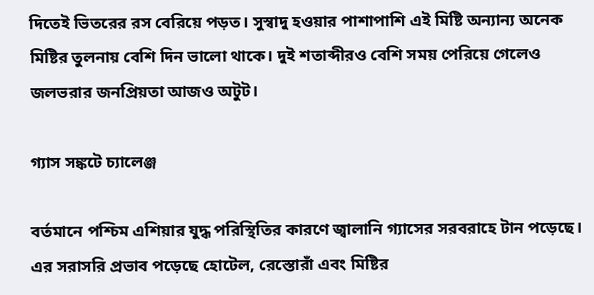দিতেই ভিতরের রস বেরিয়ে পড়ত। সুস্বাদু হওয়ার পাশাপাশি এই মিষ্টি অন্যান্য অনেক মিষ্টির তুলনায় বেশি দিন ভালো থাকে। দুই শতাব্দীরও বেশি সময় পেরিয়ে গেলেও জলভরার জনপ্রিয়তা আজও অটুট।

গ্যাস সঙ্কটে চ্যালেঞ্জ

বর্তমানে পশ্চিম এশিয়ার যুদ্ধ পরিস্থিতির কারণে জ্বালানি গ্যাসের সরবরাহে টান পড়েছে। এর সরাসরি প্রভাব পড়েছে হোটেল, রেস্তোরাঁ এবং মিষ্টির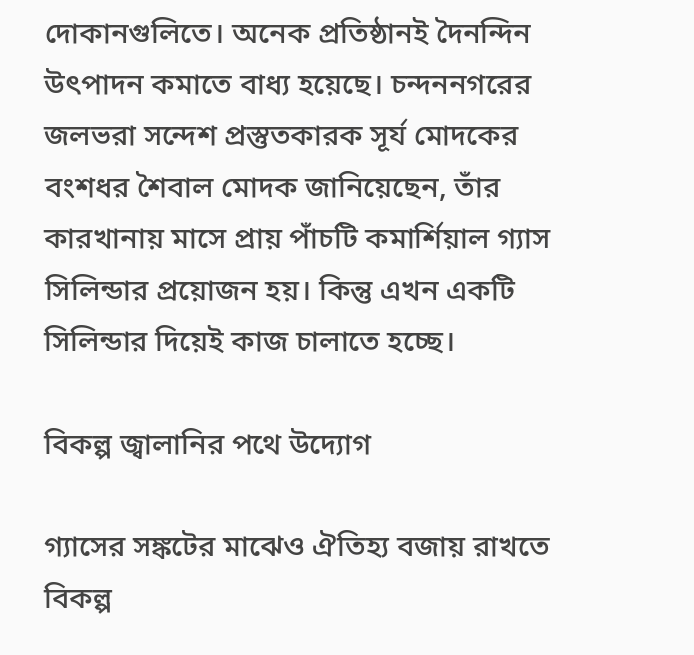দোকানগুলিতে। অনেক প্রতিষ্ঠানই দৈনন্দিন উৎপাদন কমাতে বাধ্য হয়েছে। চন্দননগরের জলভরা সন্দেশ প্রস্তুতকারক সূর্য মোদকের বংশধর শৈবাল মোদক জানিয়েছেন, তাঁর কারখানায় মাসে প্রায় পাঁচটি কমার্শিয়াল গ্যাস সিলিন্ডার প্রয়োজন হয়। কিন্তু এখন একটি সিলিন্ডার দিয়েই কাজ চালাতে হচ্ছে।

বিকল্প জ্বালানির পথে উদ্যোগ

গ্যাসের সঙ্কটের মাঝেও ঐতিহ্য বজায় রাখতে বিকল্প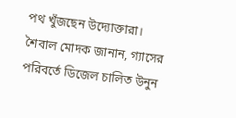পথ খুঁজছেন উদ্যোক্তারা। শৈবাল মোদক জানান, গ্যাসের পরিবর্তে ডিজেল চালিত উনুন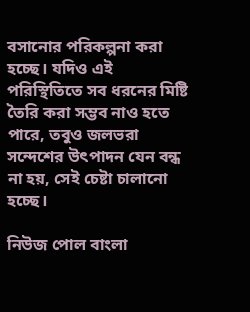বসানোর পরিকল্পনা করা হচ্ছে। যদিও এই পরিস্থিতিতে সব ধরনের মিষ্টি তৈরি করা সম্ভব নাও হতে পারে, তবুও জলভরা সন্দেশের উৎপাদন যেন বন্ধ না হয়, সেই চেষ্টা চালানো হচ্ছে।

নিউজ পোল বাংলা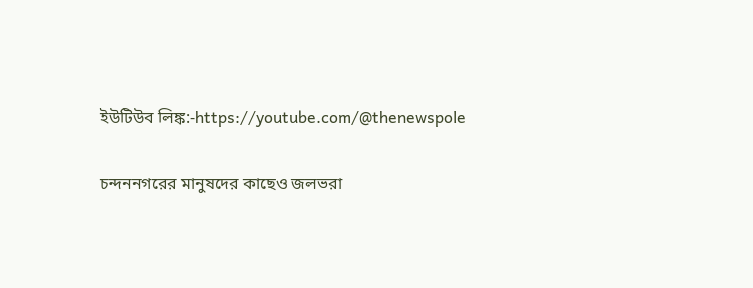ইউটিউব লিঙ্ক:-https://youtube.com/@thenewspole

চন্দননগরের মানুষদের কাছেও জলভরা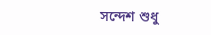সন্দেশ শুধু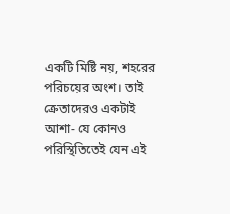একটি মিষ্টি নয়, শহরের পরিচয়ের অংশ। তাই ক্রেতাদেরও একটাই আশা- যে কোনও পরিস্থিতিতেই যেন এই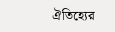ঐতিহ্যের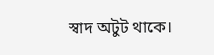স্বাদ অটুট থাকে।